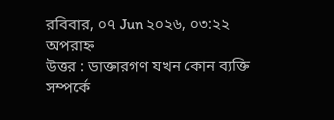রবিবার, ০৭ Jun ২০২৬, ০৩:২২ অপরাহ্ন
উত্তর : ডাক্তারগণ যখন কোন ব্যক্তি সম্পর্কে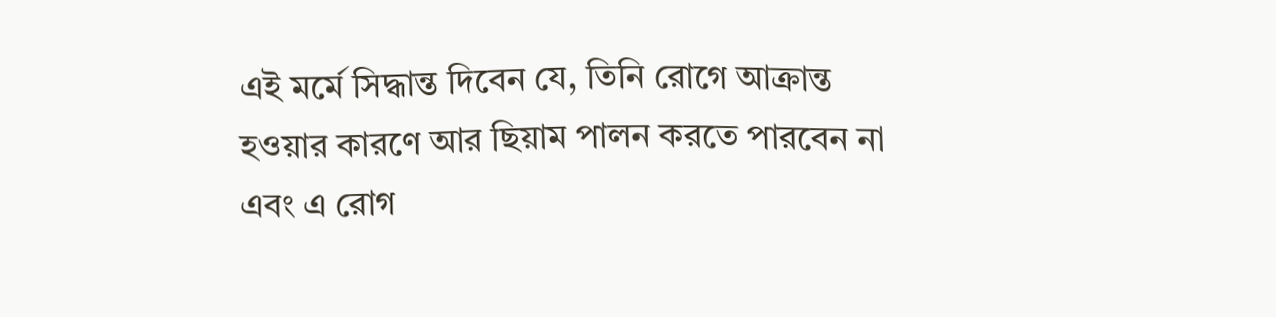এই মর্মে সিদ্ধান্ত দিবেন যে, তিনি রোগে আক্রান্ত হওয়ার কারণে আর ছিয়াম পালন করতে পারবেন না এবং এ রোগ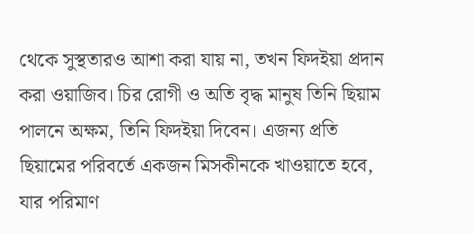থেকে সুস্থতারও আশা করা যায় না, তখন ফিদইয়া প্রদান করা ওয়াজিব। চির রোগী ও অতি বৃদ্ধ মানুষ তিনি ছিয়াম পালনে অক্ষম, তিনি ফিদইয়া দিবেন। এজন্য প্রতি ছিয়ামের পরিবর্তে একজন মিসকীনকে খাওয়াতে হবে, যার পরিমাণ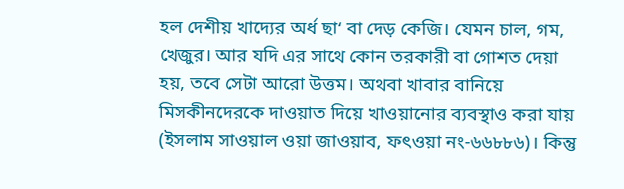হল দেশীয় খাদ্যের অর্ধ ছা‘ বা দেড় কেজি। যেমন চাল, গম, খেজুর। আর যদি এর সাথে কোন তরকারী বা গোশত দেয়া হয়, তবে সেটা আরো উত্তম। অথবা খাবার বানিয়ে মিসকীনদেরকে দাওয়াত দিয়ে খাওয়ানোর ব্যবস্থাও করা যায় (ইসলাম সাওয়াল ওয়া জাওয়াব, ফৎওয়া নং-৬৬৮৮৬)। কিন্তু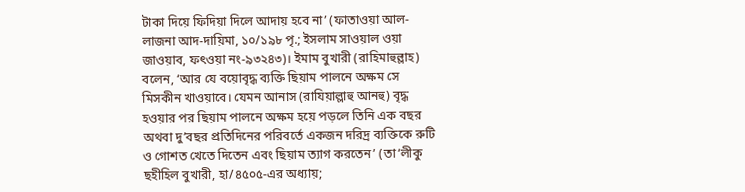টাকা দিয়ে ফিদিয়া দিলে আদায় হবে না’ (ফাতাওয়া আল-লাজনা আদ-দায়িমা, ১০/১৯৮ পৃ.; ইসলাম সাওয়াল ওয়া জাওয়াব, ফৎওয়া নং-৯৩২৪৩)। ইমাম বুখারী (রাহিমাহুল্লাহ) বলেন, ‘আর যে বয়োবৃদ্ধ ব্যক্তি ছিয়াম পালনে অক্ষম সে মিসকীন খাওয়াবে। যেমন আনাস (রাযিয়াল্লাহু আনহু) বৃদ্ধ হওয়ার পর ছিয়াম পালনে অক্ষম হয়ে পড়লে তিনি এক বছর অথবা দু’বছর প্রতিদিনের পরিবর্তে একজন দরিদ্র ব্যক্তিকে রুটি ও গোশত খেতে দিতেন এবং ছিয়াম ত্যাগ করতেন’ (তা‘লীকু ছহীহিল বুখারী, হা/৪৫০৫-এর অধ্যায়;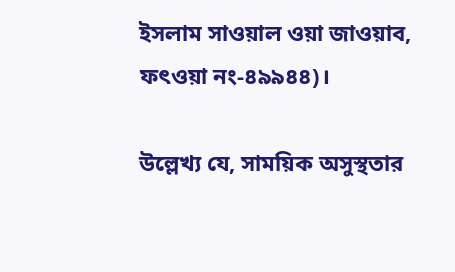ইসলাম সাওয়াল ওয়া জাওয়াব, ফৎওয়া নং-৪৯৯৪৪)।

উল্লেখ্য যে, সাময়িক অসুস্থতার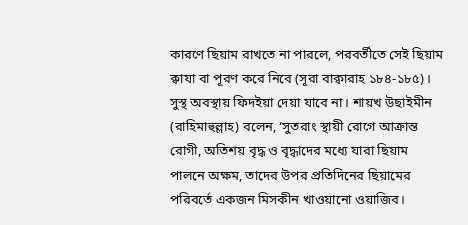কারণে ছিয়াম রাখতে না পারলে, পরবর্তীতে সেই ছিয়াম ক্বাযা বা পূরণ করে নিবে (সূরা বাক্বারাহ ১৮৪-১৮৫)। সুস্থ অবস্থায় ফিদইয়া দেয়া যাবে না। শায়খ উছাইমীন (রাহিমাহুল্লাহ) বলেন, ‘সুতরাং স্থায়ী রোগে আক্রান্ত রোগী, অতিশয় বৃদ্ধ ও বৃদ্ধাদের মধ্যে যারা ছিয়াম পালনে অক্ষম, তাদের উপর প্রতিদিনের ছিয়ামের পরিবর্তে একজন মিসকীন খাওয়ানো ওয়াজিব।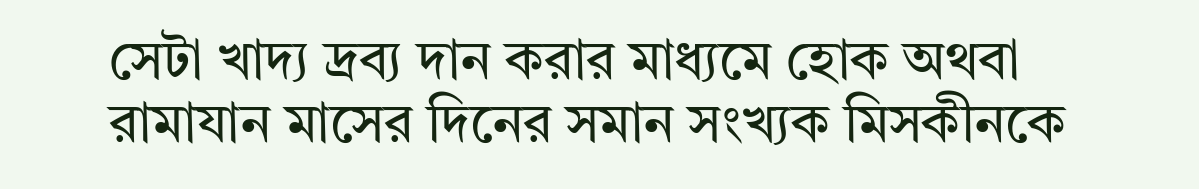সেটা খাদ্য দ্রব্য দান করার মাধ্যমে হোক অথবা রামাযান মাসের দিনের সমান সংখ্যক মিসকীনকে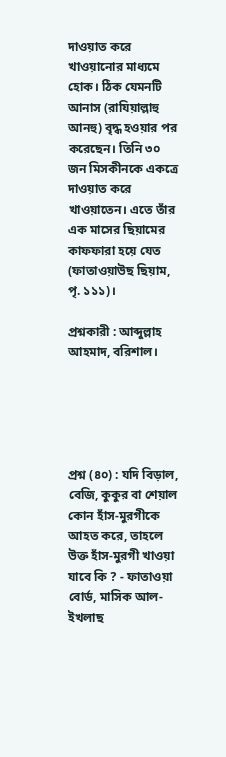দাওয়াত করে খাওয়ানোর মাধ্যমে হোক। ঠিক যেমনটি আনাস (রাযিয়াল্লাহু আনহু) বৃদ্ধ হওয়ার পর করেছেন। তিনি ৩০ জন মিসকীনকে একত্রে দাওয়াত করে খাওয়াতেন। এতে তাঁর এক মাসের ছিয়ামের কাফফারা হয়ে যেত (ফাতাওয়াউছ ছিয়াম, পৃ. ১১১)।

প্রশ্নকারী : আব্দুল্লাহ আহমাদ, বরিশাল।





প্রশ্ন (৪০) : যদি বিড়াল, বেজি, কুকুর বা শেয়াল কোন হাঁস-মুরগীকে আহত করে, তাহলে উক্ত হাঁস-মুরগী খাওয়া যাবে কি ? - ফাতাওয়া বোর্ড, মাসিক আল-ইখলাছ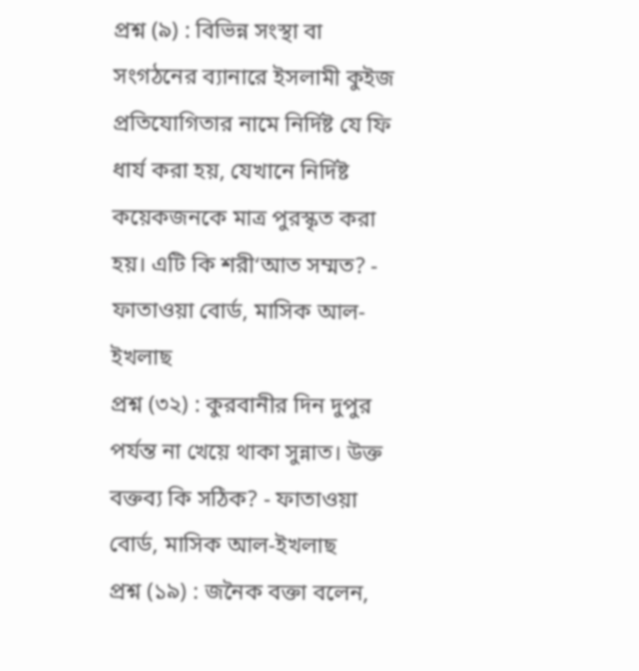প্রশ্ন (৯) : বিভিন্ন সংস্থা বা সংগঠনের ব্যানারে ইসলামী কুইজ প্রতিযোগিতার নামে নির্দিষ্ট যে ফি ধার্য করা হয়, যেখানে নির্দিষ্ট কয়েকজনকে মাত্র পুরস্কৃত করা হয়। এটি কি শরী‘আত সম্মত? - ফাতাওয়া বোর্ড, মাসিক আল-ইখলাছ
প্রশ্ন (৩২) : কুরবানীর দিন দুপুর পর্যন্ত না খেয়ে থাকা সুন্নাত। উক্ত বক্তব্য কি সঠিক? - ফাতাওয়া বোর্ড, মাসিক আল-ইখলাছ
প্রশ্ন (১৯) : জনৈক বক্তা বলেন,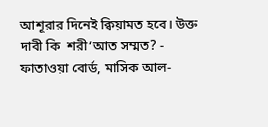আশূরার দিনেই ক্বিয়ামত হবে। উক্ত দাবী কি  শরী‘আত সম্মত? - ফাতাওয়া বোর্ড, মাসিক আল-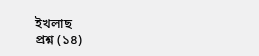ইখলাছ
প্রশ্ন (১৪)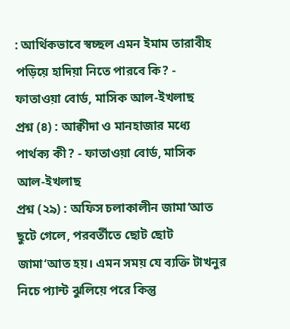: আর্থিকভাবে স্বচ্ছল এমন ইমাম তারাবীহ পড়িয়ে হাদিয়া নিতে পারবে কি? - ফাতাওয়া বোর্ড, মাসিক আল-ইখলাছ
প্রশ্ন (৪) : আক্বীদা ও মানহাজার মধ্যে পার্থক্য কী? - ফাতাওয়া বোর্ড, মাসিক আল-ইখলাছ
প্রশ্ন (২৯) : অফিস চলাকালীন জামা‘আত ছুটে গেলে, পরবর্তীতে ছোট ছোট জামা‘আত হয়। এমন সময় যে ব্যক্তি টাখনুর নিচে প্যান্ট ঝুলিয়ে পরে কিন্তু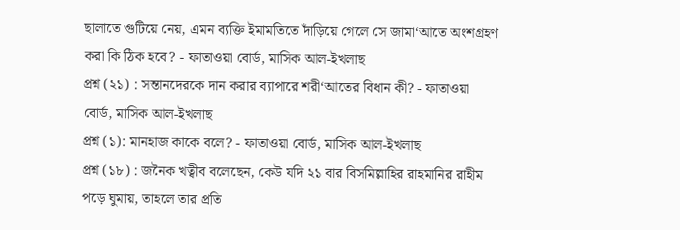ছালাতে গুটিয়ে নেয়, এমন ব্যক্তি ইমামতিতে দাঁড়িয়ে গেলে সে জামা‘আতে অংশগ্রহণ করা কি ঠিক হবে? - ফাতাওয়া বোর্ড, মাসিক আল-ইখলাছ
প্রশ্ন (২১) : সন্তানদেরকে দান করার ব্যাপারে শরী‘আতের বিধান কী? - ফাতাওয়া বোর্ড, মাসিক আল-ইখলাছ
প্রশ্ন (১): মানহাজ কাকে বলে? - ফাতাওয়া বোর্ড, মাসিক আল-ইখলাছ
প্রশ্ন (১৮) : জনৈক খত্বীব বলেছেন, কেউ যদি ২১ বার বিসমিল্লাহির রাহমানির রাহীম পড়ে ঘুমায়, তাহলে তার প্রতি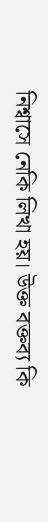নিশ্বাসে নেকি লিখা হয়। উক্ত বক্তব্য কি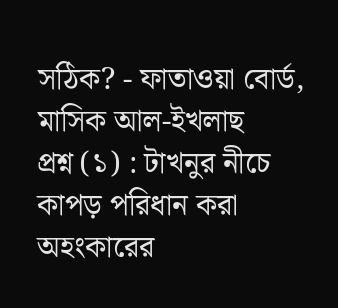সঠিক? - ফাতাওয়া বোর্ড, মাসিক আল-ইখলাছ
প্রশ্ন (১) : টাখনুর নীচে কাপড় পরিধান করা অহংকারের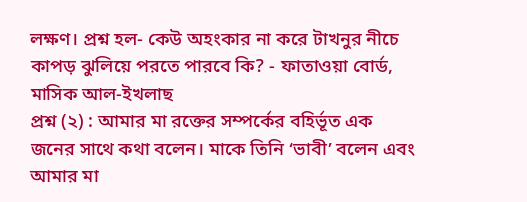লক্ষণ। প্রশ্ন হল- কেউ অহংকার না করে টাখনুর নীচে কাপড় ঝুলিয়ে পরতে পারবে কি? - ফাতাওয়া বোর্ড, মাসিক আল-ইখলাছ
প্রশ্ন (২) : আমার মা রক্তের সম্পর্কের বহির্ভূত এক জনের সাথে কথা বলেন। মাকে তিনি ‘ভাবী’ বলেন এবং আমার মা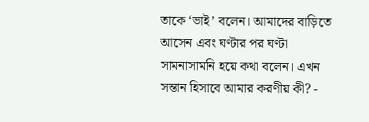তাকে ‘ভাই’ বলেন। আমাদের বাড়িতে আসেন এবং ঘণ্টার পর ঘণ্টা সামনাসামনি হয়ে কথা বলেন। এখন সন্তান হিসাবে আমার করণীয় কী? -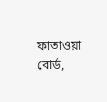ফাতাওয়া বোর্ড,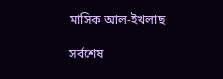মাসিক আল-ইখলাছ

সর্বশেষ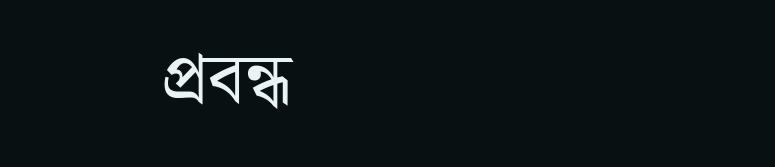প্রবন্ধ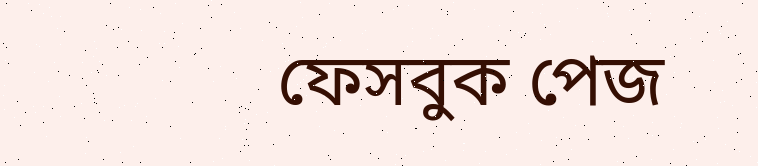ফেসবুক পেজ